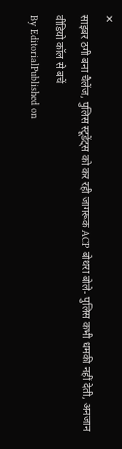✕
साइबर ठगी बना चैलेंज, पुलिस स्टूडेंट्स को कर रही जागरूक ACP बोथरा बोले- पुलिस कभी धमकी नहीं देती, अनजान वीडियो कॉल से बचें
By EditorialPublished on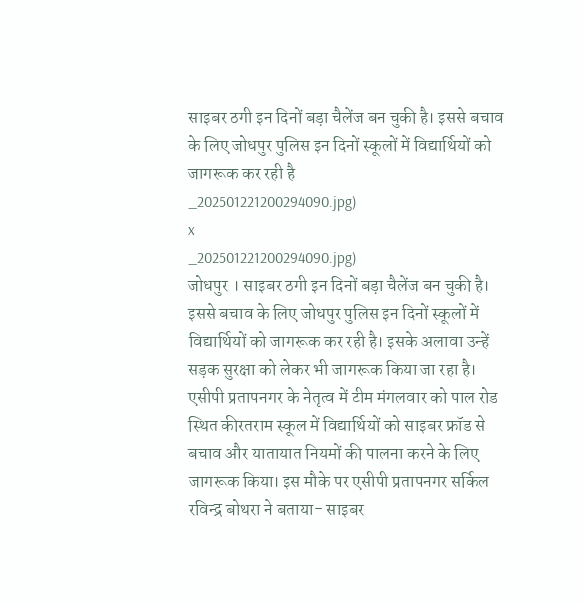साइबर ठगी इन दिनों बड़ा चैलेंज बन चुकी है। इससे बचाव के लिए जोधपुर पुलिस इन दिनों स्कूलों में विद्यार्थियों को जागरूक कर रही है
_202501221200294090.jpg)
x
_202501221200294090.jpg)
जोधपुर । साइबर ठगी इन दिनों बड़ा चैलेंज बन चुकी है। इससे बचाव के लिए जोधपुर पुलिस इन दिनों स्कूलों में विद्यार्थियों को जागरूक कर रही है। इसके अलावा उन्हें सड़क सुरक्षा को लेकर भी जागरूक किया जा रहा है।
एसीपी प्रतापनगर के नेतृत्व में टीम मंगलवार को पाल रोड स्थित कीरतराम स्कूल में विद्यार्थियों को साइबर फ्रॉड से बचाव और यातायात नियमों की पालना करने के लिए जागरूक किया। इस मौके पर एसीपी प्रतापनगर सर्किल रविन्द्र बोथरा ने बताया- साइबर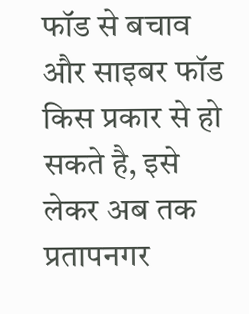फॉड से बचाव और साइबर फॉड किस प्रकार से हो सकते है, इसे लेकर अब तक प्रतापनगर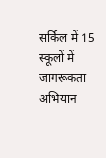सर्किल में 15 स्कूलों में जागरूकता अभियान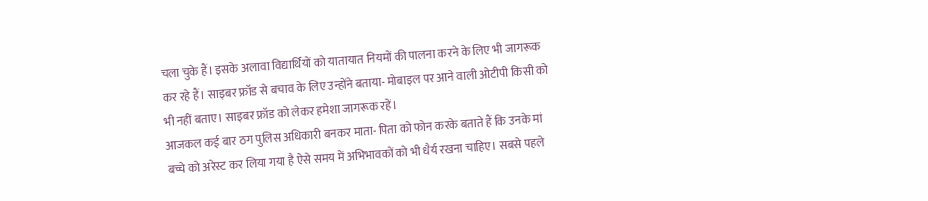चला चुके हैं। इसके अलावा विद्यार्थियों को यातायात नियमों की पालना करने के लिए भी जागरूक कर रहे हैं। साइबर फ्रॉड से बचाव के लिए उन्होंने बताया- मोबाइल पर आने वाली ओटीपी किसी को भी नहीं बताए। साइबर फ्रॉड को लेकर हमेशा जागरूक रहें।
आजकल कई बार ठग पुलिस अधिकारी बनकर माता- पिता को फोन करके बताते हैं कि उनके मां बच्चे को अरेस्ट कर लिया गया है ऐसे समय में अभिभावकों को भी धैर्य रखना चाहिए। सबसे पहले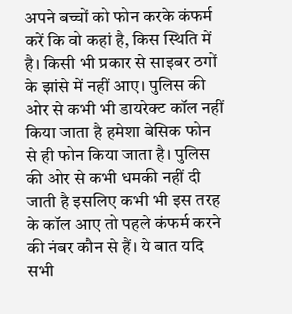अपने बच्चों को फोन करके कंफर्म करें कि वो कहां है, किस स्थिति में है। किसी भी प्रकार से साइबर ठगों के झांसे में नहीं आए। पुलिस की ओर से कभी भी डायरेक्ट कॉल नहीं किया जाता है हमेशा बेसिक फोन से ही फोन किया जाता है। पुलिस की ओर से कभी धमकी नहीं दी जाती है इसलिए कभी भी इस तरह के कॉल आए तो पहले कंफर्म करने की नंबर कौन से हैं। ये बात यदि सभी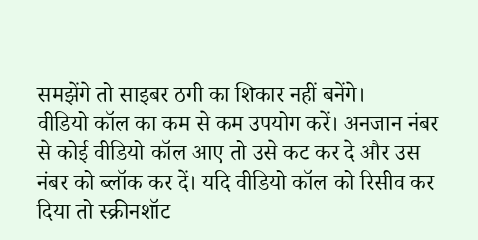समझेंगे तो साइबर ठगी का शिकार नहीं बनेंगे।
वीडियो कॉल का कम से कम उपयोग करें। अनजान नंबर से कोई वीडियो कॉल आए तो उसे कट कर दे और उस नंबर को ब्लॉक कर दें। यदि वीडियो कॉल को रिसीव कर दिया तो स्क्रीनशॉट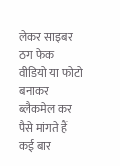लेकर साइबर ठग फेक वीडियो या फोटो बनाकर ब्लैकमेल कर पैसे मांगते हैं कई बार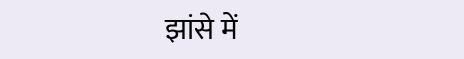झांसे में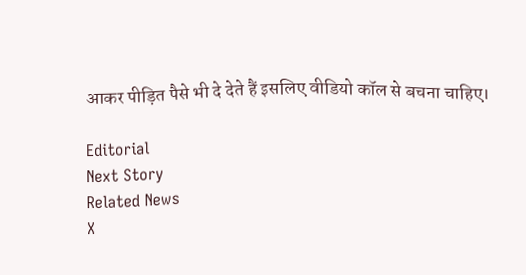आकर पीड़ित पैसे भी दे देते हैं इसलिए वीडियो कॉल से बचना चाहिए।

Editorial
Next Story
Related News
X